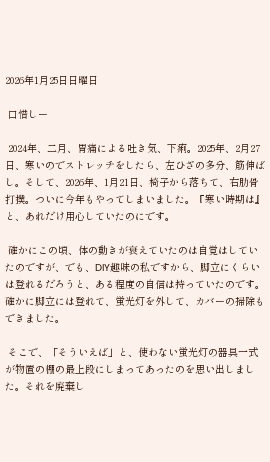2026年1月25日日曜日

 口惜しー

 2024年、二月、胃痛による吐き気、下痢。2025年、2月27日、寒いのでストレッチをしたら、左ひざの多分、筋伸ばし。そして、2026年、1月21日、椅子から落ちて、右肋骨打撲。ついに今年もやってしまいました。『寒い時期は』と、あれだけ用心していたのにです。

 確かにこの頃、体の動きが衰えていたのは自覚はしていたのですが、でも、DIY趣味の私ですから、脚立にくらいは登れるだろうと、ある程度の自信は持っていたのです。確かに脚立には登れて、蛍光灯を外して、カバーの掃除もできました。

 そこで、「そういえば」と、使わない蛍光灯の器具一式が物置の棚の最上段にしまってあったのを思い出しました。それを廃棄し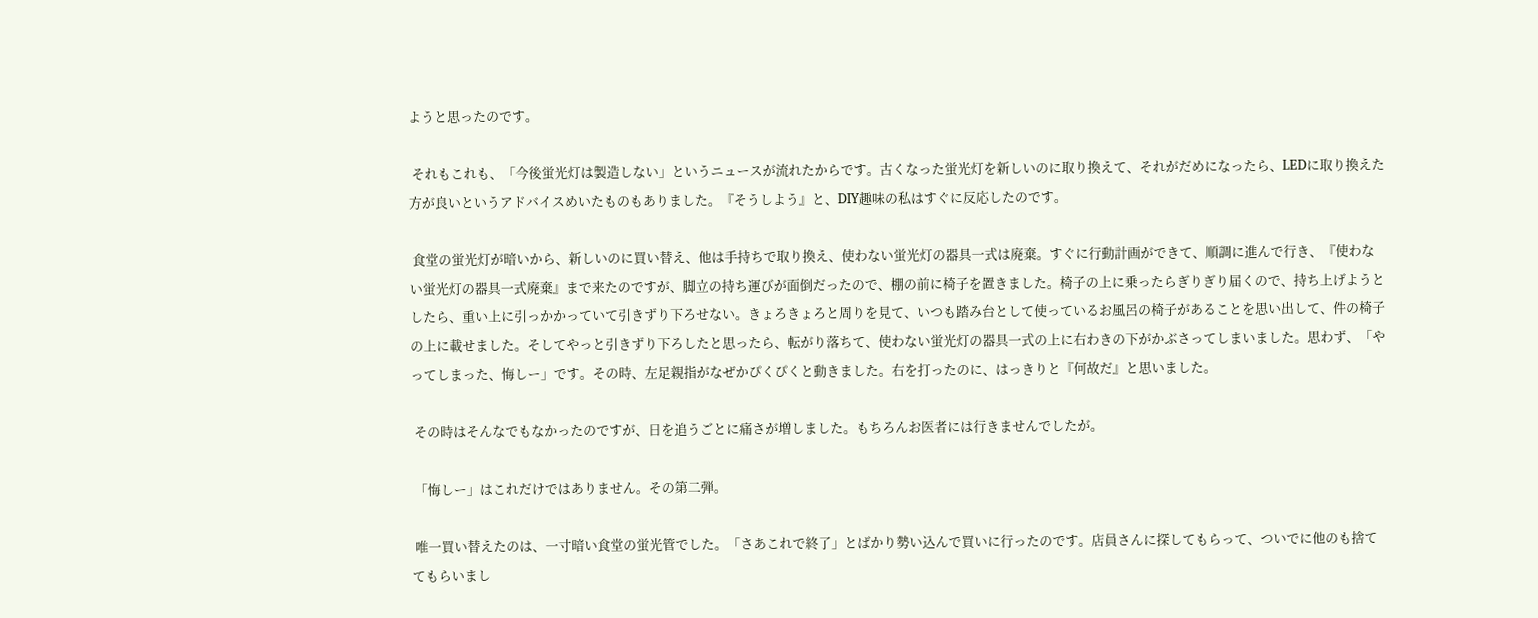ようと思ったのです。

 それもこれも、「今後蛍光灯は製造しない」というニュースが流れたからです。古くなった蛍光灯を新しいのに取り換えて、それがだめになったら、LEDに取り換えた方が良いというアドバイスめいたものもありました。『そうしよう』と、DIY趣味の私はすぐに反応したのです。

 食堂の蛍光灯が暗いから、新しいのに買い替え、他は手持ちで取り換え、使わない蛍光灯の器具一式は廃棄。すぐに行動計画ができて、順調に進んで行き、『使わない蛍光灯の器具一式廃棄』まで来たのですが、脚立の持ち運びが面倒だったので、棚の前に椅子を置きました。椅子の上に乗ったらぎりぎり届くので、持ち上げようとしたら、重い上に引っかかっていて引きずり下ろせない。きょろきょろと周りを見て、いつも踏み台として使っているお風呂の椅子があることを思い出して、件の椅子の上に載せました。そしてやっと引きずり下ろしたと思ったら、転がり落ちて、使わない蛍光灯の器具一式の上に右わきの下がかぶさってしまいました。思わず、「やってしまった、悔しー」です。その時、左足親指がなぜかぴくぴくと動きました。右を打ったのに、はっきりと『何故だ』と思いました。

 その時はそんなでもなかったのですが、日を追うごとに痛さが増しました。もちろんお医者には行きませんでしたが。

 「悔しー」はこれだけではありません。その第二弾。

 唯一買い替えたのは、一寸暗い食堂の蛍光管でした。「さあこれで終了」とばかり勢い込んで買いに行ったのです。店員さんに探してもらって、ついでに他のも捨ててもらいまし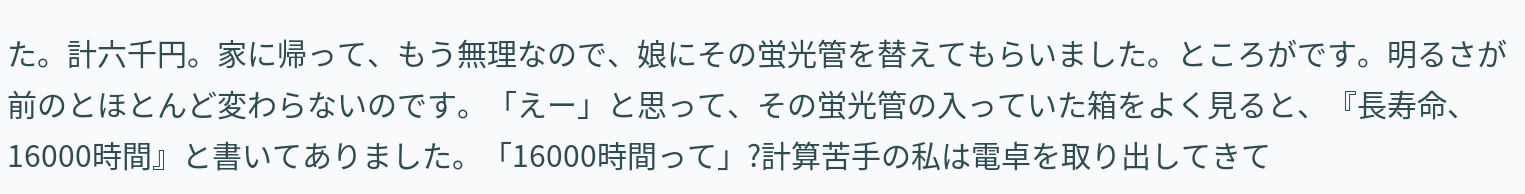た。計六千円。家に帰って、もう無理なので、娘にその蛍光管を替えてもらいました。ところがです。明るさが前のとほとんど変わらないのです。「えー」と思って、その蛍光管の入っていた箱をよく見ると、『長寿命、16000時間』と書いてありました。「16000時間って」?計算苦手の私は電卓を取り出してきて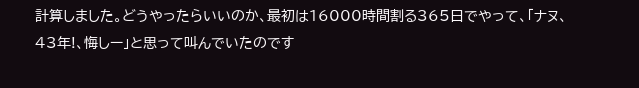計算しました。どうやったらいいのか、最初は16000時間割る365日でやって、「ナヌ、43年!、悔しー」と思って叫んでいたのです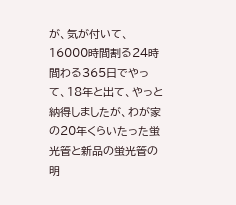が、気が付いて、16000時間割る24時間わる365日でやって、18年と出て、やっと納得しましたが、わが家の20年くらいたった蛍光管と新品の蛍光管の明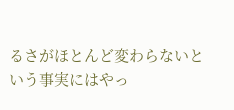るさがほとんど変わらないという事実にはやっ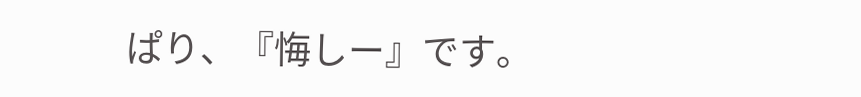ぱり、『悔しー』です。